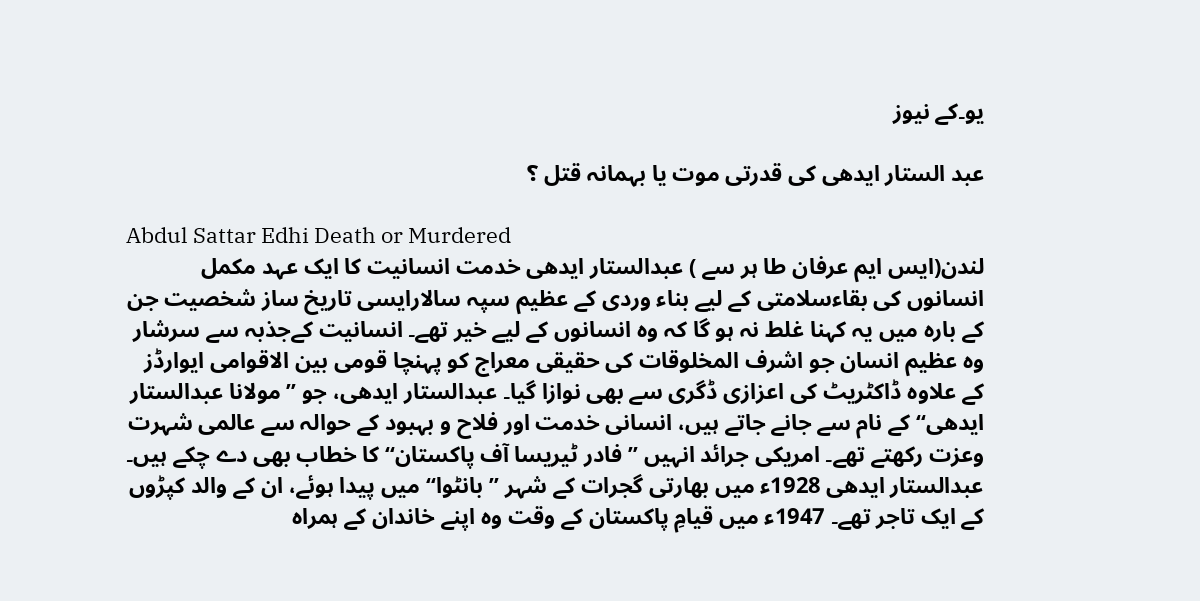یو۔کے نیوز

عبد الستار ایدھی کی قدرتی موت یا بہمانہ قتل ؟

Abdul Sattar Edhi Death or Murdered
لندن(ایس ایم عرفان طا ہر سے ) عبدالستار ایدھی خدمت انسانیت کا ایک عہد مکمل انسانوں کی بقاءسلامتی کے لیے بناء وردی کے عظیم سپہ سالارایسی تاریخ ساز شخصیت جن کے بارہ میں یہ کہنا غلط نہ ہو گا کہ وہ انسانوں کے لیے خیر تھے۔ انسانیت کےجذبہ سے سرشار وہ عظیم انسان جو اشرف المخلوقات کی حقیقی معراج کو پہنچا قومی بین الاقوامی ایوارڈز کے علاوہ ڈاکٹریٹ کی اعزازی ڈگری سے بھی نوازا گیا۔ عبدالستار ایدھی، جو ’’مولانا عبدالستار ایدھی‘‘ کے نام سے جانے جاتے ہیں، انسانی خدمت اور فلاح و بہبود کے حوالہ سے عالمی شہرت وعزت رکھتے تھے۔ امریکی جرائد انہیں ’’فادر ٹیریسا آف پاکستان‘‘ کا خطاب بھی دے چکے ہیں۔ عبدالستار ایدھی 1928ء میں بھارتی گجرات کے شہر ’’بانٹوا‘‘ میں پیدا ہوئے، ان کے والد کپڑوں کے ایک تاجر تھے۔ 1947ء میں قیامِ پاکستان کے وقت وہ اپنے خاندان کے ہمراہ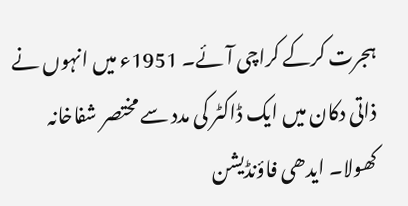ہجرت کرکے کراچی آئے۔ 1951ء میں انہوں نے ذاتی دکان میں ایک ڈاکٹر کی مدد سے مختصر شفاخانہ کھولا۔ ایدھی فاؤنڈیشن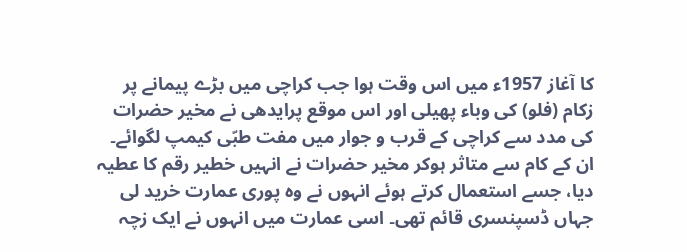کا آغاز 1957ء میں اس وقت ہوا جب کراچی میں بڑے پیمانے پر زکام (فلو) کی وباء پھیلی اور اس موقع پرایدھی نے مخیر حضرات کی مدد سے کراچی کے قرب و جوار میں مفت طبّی کیمپ لگوائے۔ ان کے کام سے متاثر ہوکر مخیر حضرات نے انہیں خطیر رقم کا عطیہ دیا، جسے استعمال کرتے ہوئے انہوں نے وہ پوری عمارت خرید لی جہاں ڈسپنسری قائم تھی۔ اسی عمارت میں انہوں نے ایک زچہ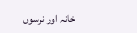خانہ اور نرسوں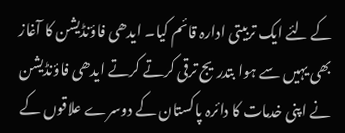کے لئے ایک تربیتی ادارہ قائم کیا۔ ایدھی فاؤنڈیشن کا آغاز بھی یہیں سے ہوا بتدریج ترقی کرتے کرتے ایدھی فاؤنڈیشن نے اپنی خدمات کا دائرہ پاکستان کے دوسرے علاقوں کے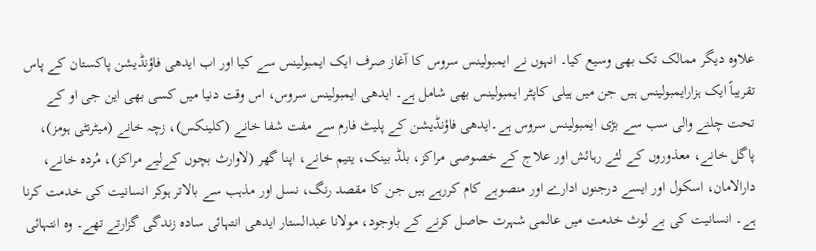علاوہ دیگر ممالک تک بھی وسیع کیا۔ انہوں نے ایمبولینس سروس کا آغاز صرف ایک ایمبولینس سے کیا اور اب ایدھی فاؤنڈیشن پاکستان کے پاس تقریباً ایک ہزارایمبولینس ہیں جن میں ہیلی کاپٹر ایمبولینس بھی شامل ہے۔ ایدھی ایمبولینس سروس، اس وقت دنیا میں کسی بھی این جی او کے تحت چلنے والی سب سے بڑی ایمبولینس سروس ہے۔ایدھی فاؤنڈیشن کے پلیٹ فارم سے مفت شفا خانے (کلینکس)، زچہ خانے (میٹرنٹی ہومز)، پاگل خانے، معذوروں کے لئے رہائش اور علاج کے خصوصی مراکز، بلڈ بینک، یتیم خانے، اپنا گھر (لاوارث بچوں کےلیے مراکز)، مُردہ خانے، دارالامان، اسکول اور ایسے درجنوں ادارے اور منصوبے کام کررہے ہیں جن کا مقصد رنگ، نسل اور مذہب سے بالاتر ہوکر انسانیت کی خدمت کرنا ہے۔ انسانیت کی بے لوث خدمت میں عالمی شہرت حاصل کرنے کے باوجود، مولانا عبدالستار ایدھی انتہائی سادہ زندگی گزارتے تھے۔ وہ انتہائی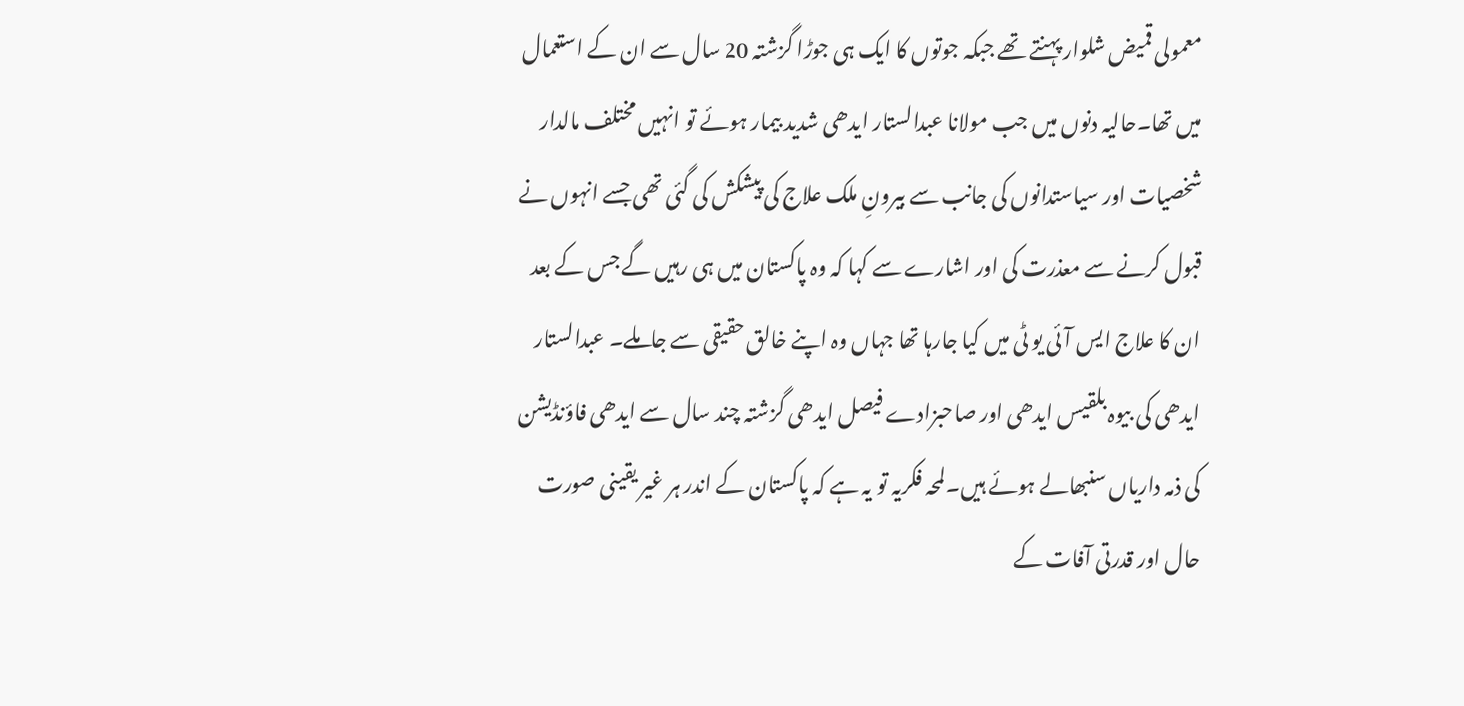معمولی قمیض شلوار پہنتے تھے جبکہ جوتوں کا ایک ہی جوڑا گزشتہ 20 سال سے ان کے استعمال میں تھا۔حالیہ دنوں میں جب مولانا عبدالستار ایدھی شدید بیمار ہوئے تو انہیں مختلف مالدار شخصیات اور سیاستدانوں کی جانب سے بیرونِ ملک علاج کی پیشکش کی گئی تھی جسے انہوں نے قبول کرنے سے معذرت کی اور اشارے سے کہا کہ وہ پاکستان میں ہی رہیں گے جس کے بعد ان کا علاج ایس آئی یو ٹی میں کیا جارہا تھا جہاں وہ اپنے خالق حقیقی سے جاملے۔ عبدالستار ایدھی کی بیوہ بلقیس ایدھی اور صاحبزادے فیصل ایدھی گزشتہ چند سال سے ایدھی فاؤنڈیشن کی ذمہ داریاں سنبھالے ہوئے ہیں۔لمحہ فکریہ تو یہ ہے کہ پاکستان کے اندر ہر غیر یقینی صورت حال اور قدرتی آفات کے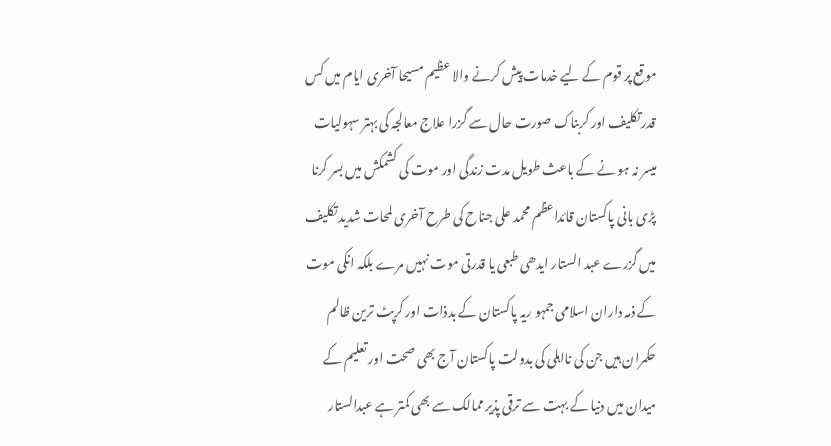موقع پر قوم کے لیے خدمات پیش کرنے والا عظیم مسیحا آخری ایام میں کس قدر تکلیف اور کربناک صورت حال سے گزرا علاج معالجہ کی بہتر سہولیات میسر نہ ہو نے کے باعث طویل مدت زندگی اور موت کی کشمکش میں بسر کرنا پڑی بانی پاکستان قائداعظم محمد علی جناح کی طرح آخری لمحات شدید تکلیف میں گزرے عبد الستار ایدھی طبعی یا قدرتی موت نہیں مرے بلکہ انکی موت کے ذمہ داران اسلامی جمہو ریہ پاکستان کے بدذات اور کرپٹ ترین ظالم حکمران ہیں جن کی نااہلی کی بدولت پاکستان آج بھی صحت اور تعلیم کے میدان میں دنیا کے بہت سے ترقی پذیر ممالک سے بھی کمتر ہے عبدالستار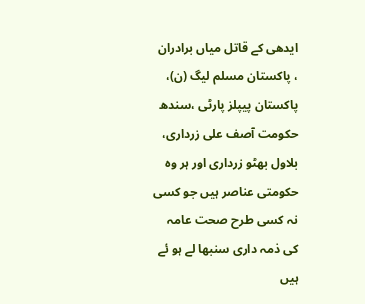ایدھی کے قاتل میاں برادران ، پاکستان مسلم لیگ (ن)، پاکستان پیپلز پارٹی ،سندھ حکومت آصف علی زرداری، بلاول بھٹو زرداری اور ہر وہ حکومتی عناصر ہیں جو کسی نہ کسی طرح صحت عامہ کی ذمہ داری سنبھا لے ہو ئے ہیں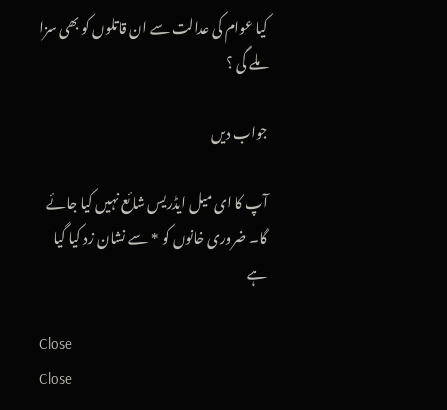کیا عوام کی عدالت سے ان قاتلوں کو بھی سزا ملے گی ؟

جواب دیں

آپ کا ای میل ایڈریس شائع نہیں کیا جائے گا۔ ضروری خانوں کو * سے نشان زد کیا گیا ہے

Close
Close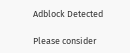Adblock Detected

Please consider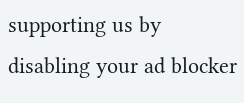supporting us by disabling your ad blocker